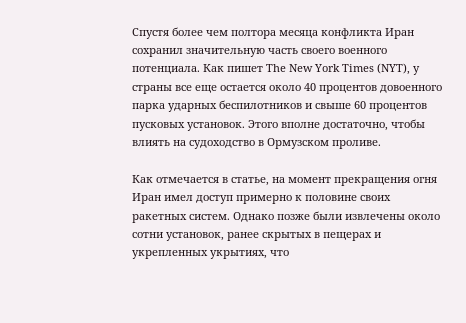Спустя более чем полтора месяца конфликта Иран сохранил значительную часть своего военного потенциала. Как пишет The New York Times (NYT), у страны все еще остается около 40 процентов довоенного парка ударных беспилотников и свыше 60 процентов пусковых установок. Этого вполне достаточно, чтобы влиять на судоходство в Ормузском проливе.

Как отмечается в статье, на момент прекращения огня Иран имел доступ примерно к половине своих ракетных систем. Однако позже были извлечены около сотни установок, ранее скрытых в пещерах и укрепленных укрытиях, что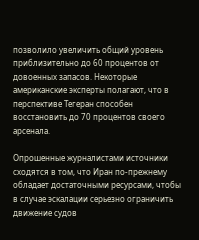позволило увеличить общий уровень приблизительно до 60 процентов от довоенных запасов. Некоторые американские эксперты полагают, что в перспективе Тегеран способен восстановить до 70 процентов своего арсенала.

Опрошенные журналистами источники сходятся в том, что Иран по-прежнему обладает достаточными ресурсами, чтобы в случае эскалации серьезно ограничить движение судов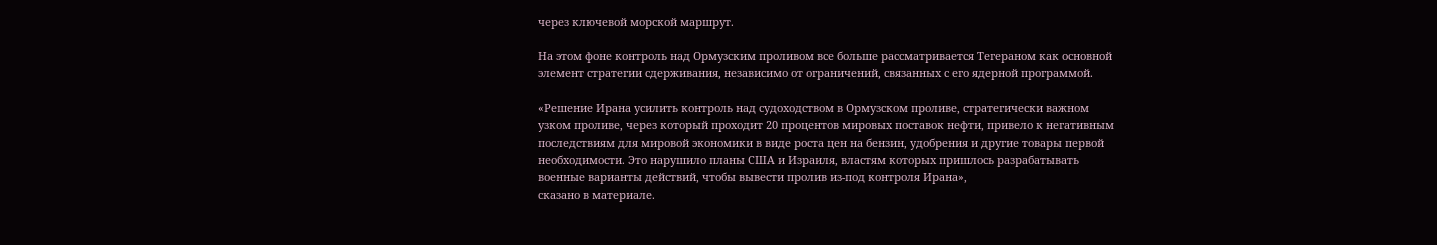через ключевой морской маршрут.

На этом фоне контроль над Ормузским проливом все больше рассматривается Тегераном как основной элемент стратегии сдерживания, независимо от ограничений, связанных с его ядерной программой.

«Решение Ирана усилить контроль над судоходством в Ормузском проливе, стратегически важном узком проливе, через который проходит 20 процентов мировых поставок нефти, привело к негативным последствиям для мировой экономики в виде роста цен на бензин, удобрения и другие товары первой необходимости. Это нарушило планы США и Израиля, властям которых пришлось разрабатывать военные варианты действий, чтобы вывести пролив из-под контроля Ирана»,
сказано в материале.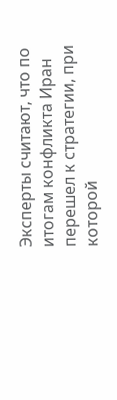Эксперты считают, что по итогам конфликта Иран перешел к стратегии, при которой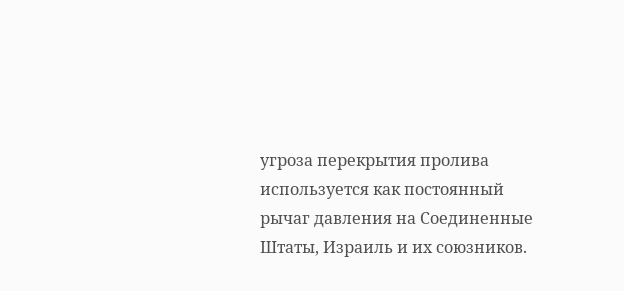угроза перекрытия пролива используется как постоянный рычаг давления на Соединенные Штаты, Израиль и их союзников.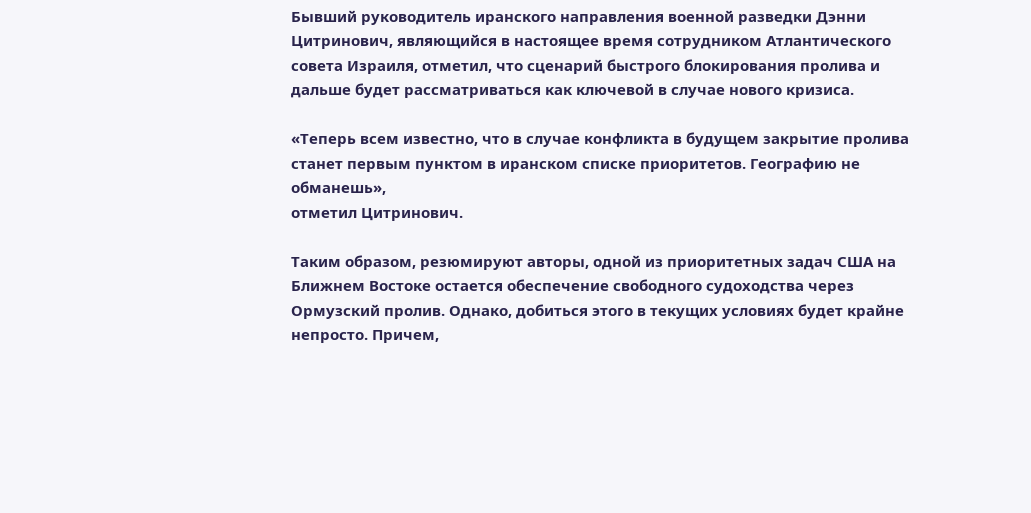Бывший руководитель иранского направления военной разведки Дэнни Цитринович, являющийся в настоящее время сотрудником Атлантического совета Израиля, отметил, что сценарий быстрого блокирования пролива и дальше будет рассматриваться как ключевой в случае нового кризиса.

«Теперь всем известно, что в случае конфликта в будущем закрытие пролива станет первым пунктом в иранском списке приоритетов. Географию не обманешь»,
отметил Цитринович.

Таким образом, резюмируют авторы, одной из приоритетных задач США на Ближнем Востоке остается обеспечение свободного судоходства через Ормузский пролив. Однако, добиться этого в текущих условиях будет крайне непросто. Причем,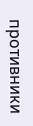противники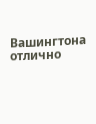Вашингтона отлично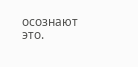осознают это.